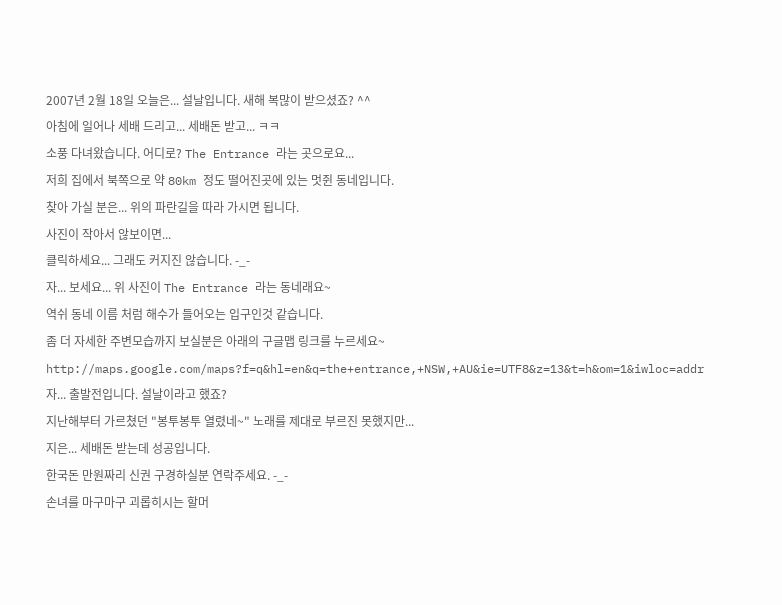2007년 2월 18일 오늘은... 설날입니다. 새해 복많이 받으셨죠? ^^
아침에 일어나 세배 드리고... 세배돈 받고... ㅋㅋ
소풍 다녀왔습니다. 어디로? The Entrance 라는 곳으로요...
저희 집에서 북쪽으로 약 80km 정도 떨어진곳에 있는 멋쥔 동네입니다.
찾아 가실 분은... 위의 파란길을 따라 가시면 됩니다.
사진이 작아서 않보이면...
클릭하세요... 그래도 커지진 않습니다. -_-
자... 보세요... 위 사진이 The Entrance 라는 동네래요~
역쉬 동네 이름 처럼 해수가 들어오는 입구인것 같습니다.
좀 더 자세한 주변모습까지 보실분은 아래의 구글맵 링크를 누르세요~
http://maps.google.com/maps?f=q&hl=en&q=the+entrance,+NSW,+AU&ie=UTF8&z=13&t=h&om=1&iwloc=addr자... 출발전입니다. 설날이라고 했죠?
지난해부터 가르쳤던 "봉투봉투 열렸네~" 노래를 제대로 부르진 못했지만...
지은... 세배돈 받는데 성공입니다.
한국돈 만원짜리 신권 구경하실분 연락주세요. -_-
손녀를 마구마구 괴롭히시는 할머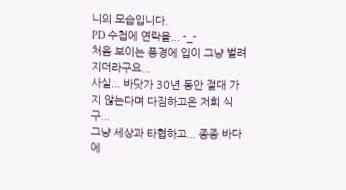니의 모습입니다.
PD 수첩에 연락을... -_-
처음 보이는 풍경에 입이 그냥 벌려지더라구요...
사실... 바닷가 30년 동안 절대 가지 않는다며 다짐하고온 저희 식구...
그냥 세상과 타협하고... 종종 바다에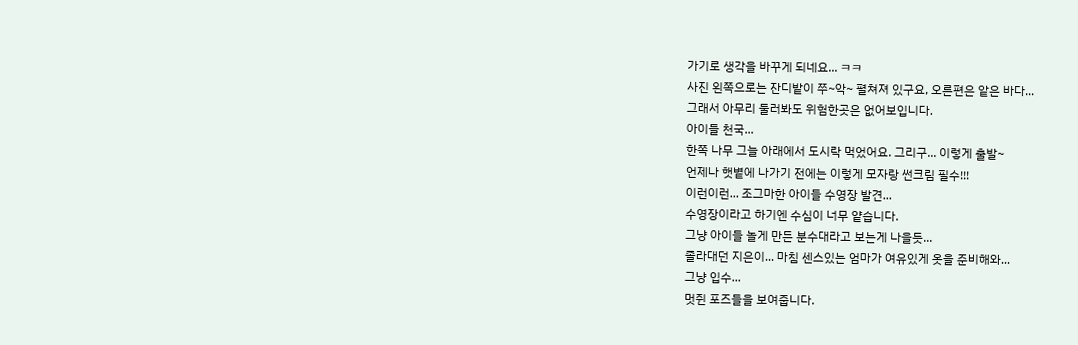가기로 생각을 바꾸게 되네요... ㅋㅋ
사진 왼쪽으로는 잔디밭이 쭈~악~ 펼쳐져 있구요, 오른편은 앝은 바다...
그래서 아무리 둘러봐도 위험한곳은 없어보입니다.
아이들 천국...
한쪽 나무 그늘 아래에서 도시락 먹었어요. 그리구... 이렇게 출발~
언제나 햇볕에 나가기 전에는 이렇게 모자랑 썬크림 필수!!!
이런이런... 조그마한 아이들 수영장 발견...
수영장이라고 하기엔 수심이 너무 얕습니다.
그냥 아이들 놀게 만든 분수대라고 보는게 나을듯...
졸라대던 지은이... 마침 센스있는 엄마가 여유있게 옷을 준비해와...
그냥 입수...
멋쥔 포즈들을 보여줍니다.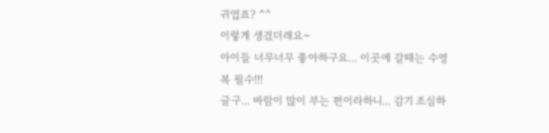귀엽죠? ^^
이렇게 생겼더래요~
아이들 너무너무 좋아하구요... 이곳에 갈때는 수영복 필수!!!
글구... 바람이 많이 부는 편이라하니... 감기 조심하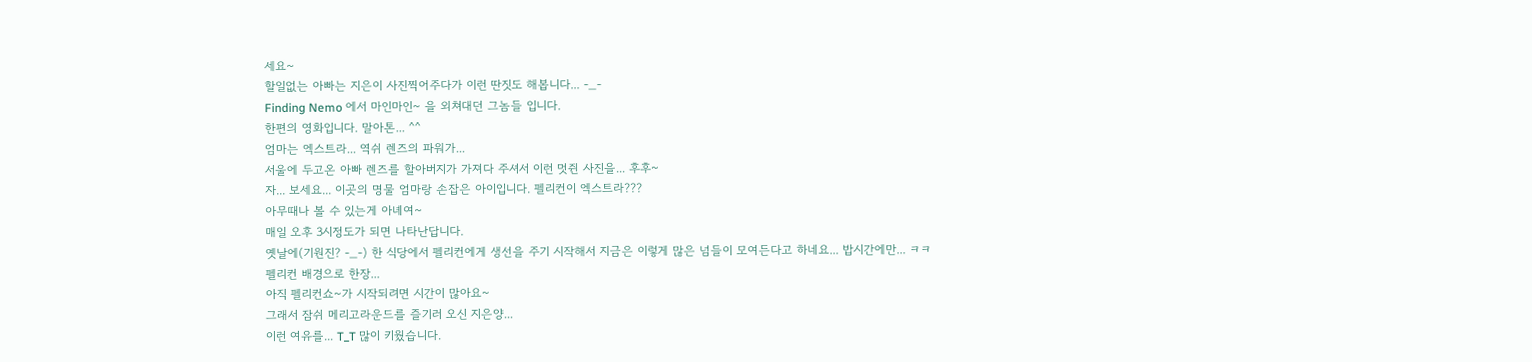세요~
할일없는 아빠는 지은이 사진찍어주다가 이런 딴짓도 해봅니다... -_-
Finding Nemo 에서 마인마인~ 을 외쳐대던 그놈들 입니다.
한편의 영화입니다. 말아톤... ^^
엄마는 엑스트라... 역쉬 렌즈의 파워가...
서울에 두고온 아빠 렌즈를 할아버지가 가져다 주셔서 이런 멋쥔 사진을... 후후~
자... 보세요... 이곳의 명물 엄마랑 손잡은 아이입니다. 펠리컨이 엑스트라???
아무때나 볼 수 있는게 아녜여~
매일 오후 3시정도가 되면 나타난답니다.
옛날에(기원진? -_-) 한 식당에서 펠리컨에게 생선을 주기 시작해서 지금은 이렇게 많은 넘들이 모여든다고 하네요... 밥시간에만... ㅋㅋ
펠리컨 배경으로 한장...
아직 펠리컨쇼~가 시작되려면 시간이 많아요~
그래서 잠쉬 메리고라운드를 즐기러 오신 지은양...
이런 여유를... T_T 많이 키웠습니다.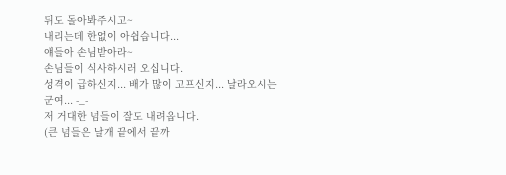뒤도 돌아봐주시고~
내리는데 한없이 아쉽습니다...
얘들아 손님받아라~
손님들이 식사하시러 오십니다.
성격이 급하신지... 배가 많이 고프신지... 날라오시는군여... -_-
저 거대한 넘들이 잘도 내려옵니다.
(큰 넘들은 날개 끝에서 끝까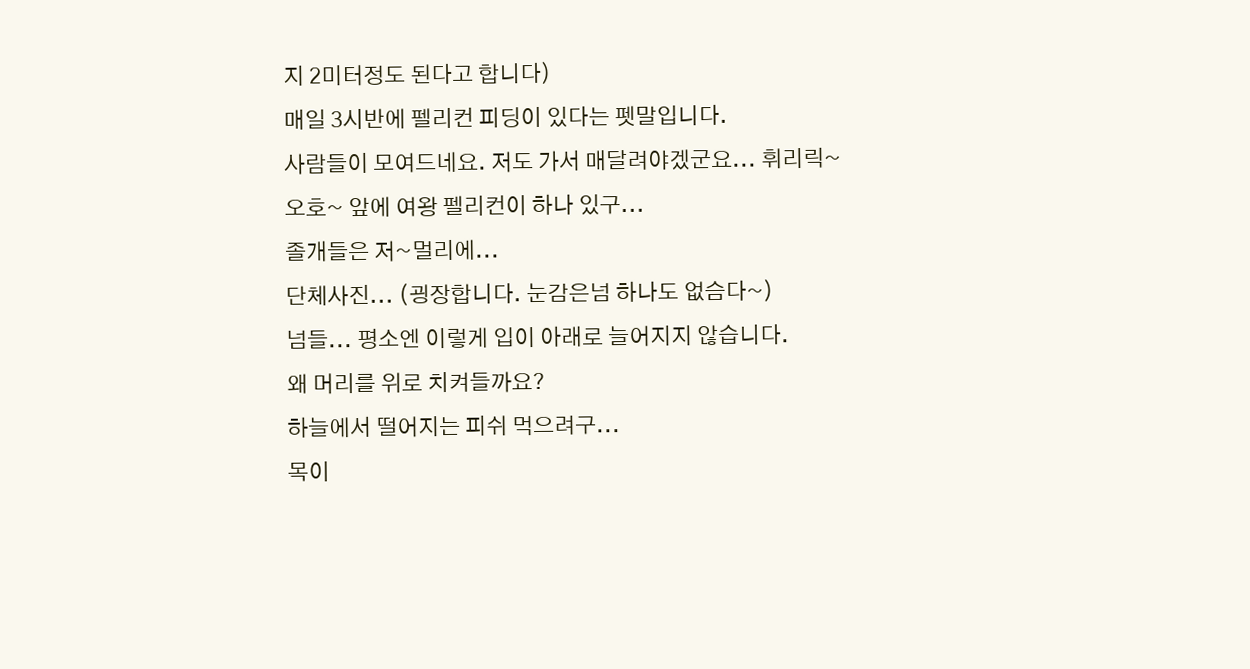지 2미터정도 된다고 합니다)
매일 3시반에 펠리컨 피딩이 있다는 펫말입니다.
사람들이 모여드네요. 저도 가서 매달려야겠군요... 휘리릭~
오호~ 앞에 여왕 펠리컨이 하나 있구...
졸개들은 저~멀리에...
단체사진... (굉장합니다. 눈감은넘 하나도 없슴다~)
넘들... 평소엔 이렇게 입이 아래로 늘어지지 않습니다.
왜 머리를 위로 치켜들까요?
하늘에서 떨어지는 피쉬 먹으려구...
목이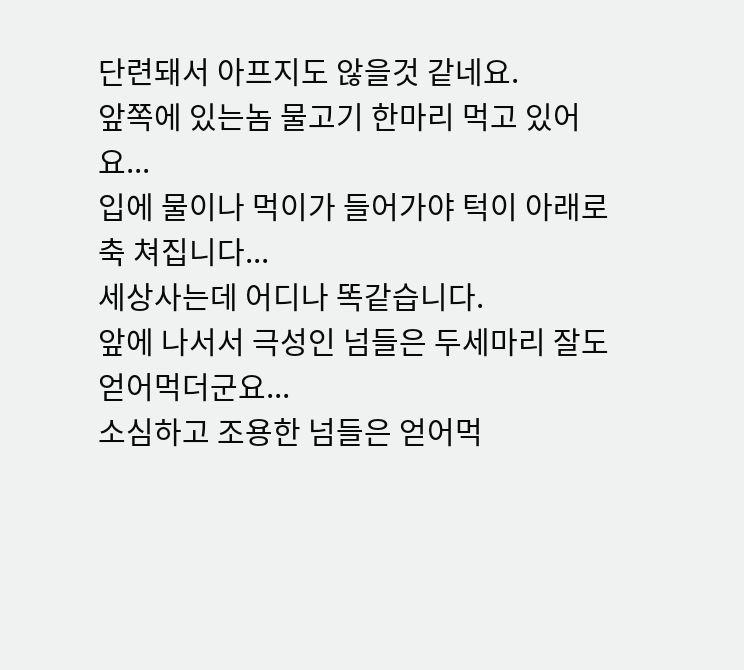단련돼서 아프지도 않을것 같네요.
앞쪽에 있는놈 물고기 한마리 먹고 있어요...
입에 물이나 먹이가 들어가야 턱이 아래로 축 쳐집니다...
세상사는데 어디나 똑같습니다.
앞에 나서서 극성인 넘들은 두세마리 잘도 얻어먹더군요...
소심하고 조용한 넘들은 얻어먹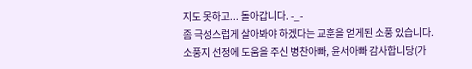지도 못하고... 돌아갑니다. -_-
좀 극성스럽게 살아봐야 하겠다는 교훈을 얻게된 소풍 있습니다.
소풍지 선정에 도움을 주신 병찬아빠, 윤서아빠 감사합니당(가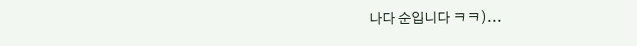나다 순입니다 ㅋㅋ)...